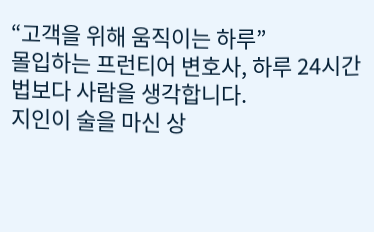“고객을 위해 움직이는 하루”
몰입하는 프런티어 변호사, 하루 24시간 법보다 사람을 생각합니다.
지인이 술을 마신 상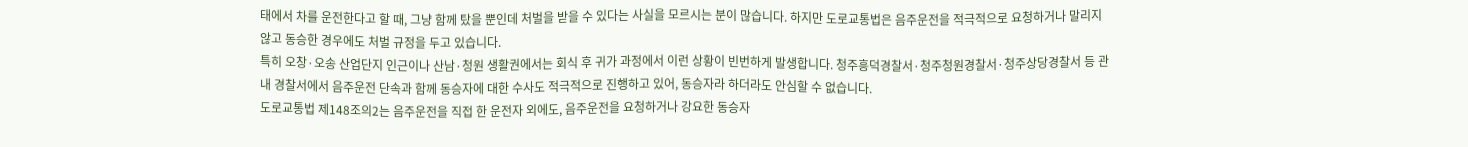태에서 차를 운전한다고 할 때, 그냥 함께 탔을 뿐인데 처벌을 받을 수 있다는 사실을 모르시는 분이 많습니다. 하지만 도로교통법은 음주운전을 적극적으로 요청하거나 말리지 않고 동승한 경우에도 처벌 규정을 두고 있습니다.
특히 오창·오송 산업단지 인근이나 산남·청원 생활권에서는 회식 후 귀가 과정에서 이런 상황이 빈번하게 발생합니다. 청주흥덕경찰서·청주청원경찰서·청주상당경찰서 등 관내 경찰서에서 음주운전 단속과 함께 동승자에 대한 수사도 적극적으로 진행하고 있어, 동승자라 하더라도 안심할 수 없습니다.
도로교통법 제148조의2는 음주운전을 직접 한 운전자 외에도, 음주운전을 요청하거나 강요한 동승자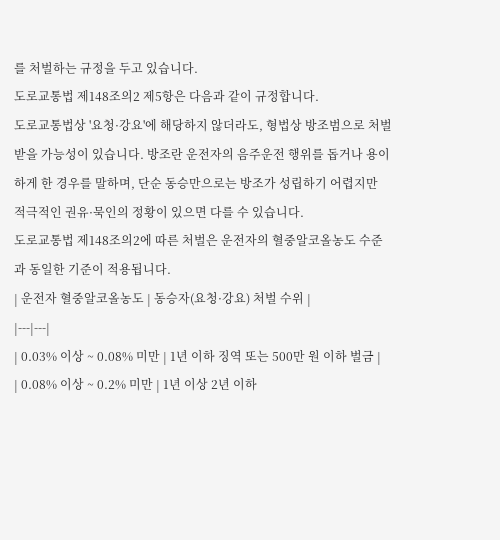를 처벌하는 규정을 두고 있습니다.
도로교통법 제148조의2 제5항은 다음과 같이 규정합니다.
도로교통법상 '요청·강요'에 해당하지 않더라도, 형법상 방조범으로 처벌받을 가능성이 있습니다. 방조란 운전자의 음주운전 행위를 돕거나 용이하게 한 경우를 말하며, 단순 동승만으로는 방조가 성립하기 어렵지만 적극적인 권유·묵인의 정황이 있으면 다를 수 있습니다.
도로교통법 제148조의2에 따른 처벌은 운전자의 혈중알코올농도 수준과 동일한 기준이 적용됩니다.
| 운전자 혈중알코올농도 | 동승자(요청·강요) 처벌 수위 |
|---|---|
| 0.03% 이상 ~ 0.08% 미만 | 1년 이하 징역 또는 500만 원 이하 벌금 |
| 0.08% 이상 ~ 0.2% 미만 | 1년 이상 2년 이하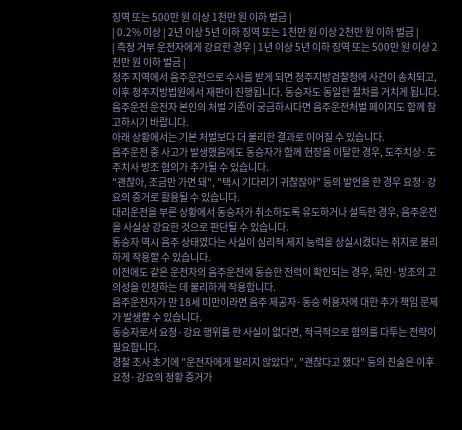징역 또는 500만 원 이상 1천만 원 이하 벌금 |
| 0.2% 이상 | 2년 이상 5년 이하 징역 또는 1천만 원 이상 2천만 원 이하 벌금 |
| 측정 거부 운전자에게 강요한 경우 | 1년 이상 5년 이하 징역 또는 500만 원 이상 2천만 원 이하 벌금 |
청주 지역에서 음주운전으로 수사를 받게 되면 청주지방검찰청에 사건이 송치되고, 이후 청주지방법원에서 재판이 진행됩니다. 동승자도 동일한 절차를 거치게 됩니다.
음주운전 운전자 본인의 처벌 기준이 궁금하시다면 음주운전처벌 페이지도 함께 참고하시기 바랍니다.
아래 상황에서는 기본 처벌보다 더 불리한 결과로 이어질 수 있습니다.
음주운전 중 사고가 발생했음에도 동승자가 함께 현장을 이탈한 경우, 도주치상·도주치사 방조 혐의가 추가될 수 있습니다.
"괜찮아, 조금만 가면 돼", "택시 기다리기 귀찮잖아" 등의 발언을 한 경우 요청·강요의 증거로 활용될 수 있습니다.
대리운전을 부른 상황에서 동승자가 취소하도록 유도하거나 설득한 경우, 음주운전을 사실상 강요한 것으로 판단될 수 있습니다.
동승자 역시 음주 상태였다는 사실이 심리적 제지 능력을 상실시켰다는 취지로 불리하게 작용할 수 있습니다.
이전에도 같은 운전자의 음주운전에 동승한 전력이 확인되는 경우, 묵인·방조의 고의성을 인정하는 데 불리하게 작용합니다.
음주운전자가 만 18세 미만이라면 음주 제공자·동승 허용자에 대한 추가 책임 문제가 발생할 수 있습니다.
동승자로서 요청·강요 행위를 한 사실이 없다면, 적극적으로 혐의를 다투는 전략이 필요합니다.
경찰 조사 초기에 "운전자에게 말리지 않았다", "괜찮다고 했다" 등의 진술은 이후 요청·강요의 정황 증거가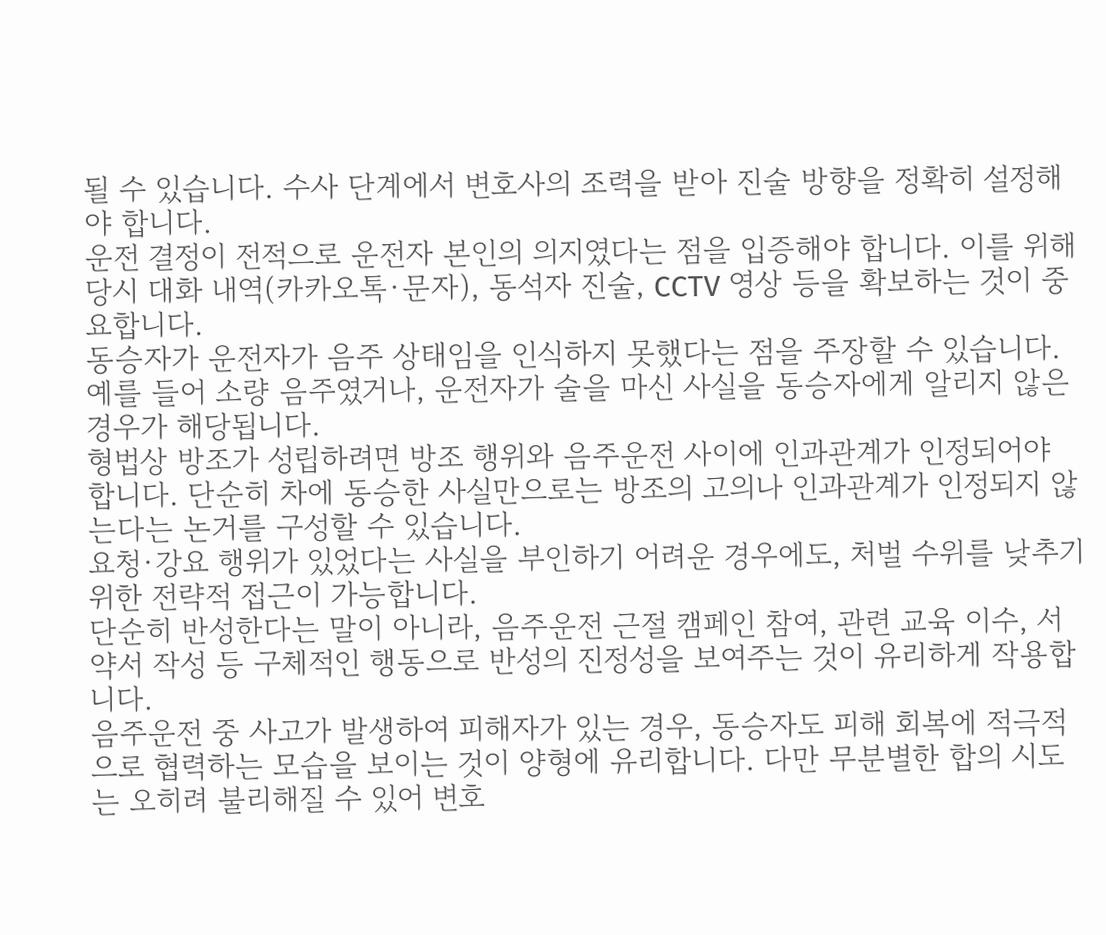될 수 있습니다. 수사 단계에서 변호사의 조력을 받아 진술 방향을 정확히 설정해야 합니다.
운전 결정이 전적으로 운전자 본인의 의지였다는 점을 입증해야 합니다. 이를 위해 당시 대화 내역(카카오톡·문자), 동석자 진술, CCTV 영상 등을 확보하는 것이 중요합니다.
동승자가 운전자가 음주 상태임을 인식하지 못했다는 점을 주장할 수 있습니다. 예를 들어 소량 음주였거나, 운전자가 술을 마신 사실을 동승자에게 알리지 않은 경우가 해당됩니다.
형법상 방조가 성립하려면 방조 행위와 음주운전 사이에 인과관계가 인정되어야 합니다. 단순히 차에 동승한 사실만으로는 방조의 고의나 인과관계가 인정되지 않는다는 논거를 구성할 수 있습니다.
요청·강요 행위가 있었다는 사실을 부인하기 어려운 경우에도, 처벌 수위를 낮추기 위한 전략적 접근이 가능합니다.
단순히 반성한다는 말이 아니라, 음주운전 근절 캠페인 참여, 관련 교육 이수, 서약서 작성 등 구체적인 행동으로 반성의 진정성을 보여주는 것이 유리하게 작용합니다.
음주운전 중 사고가 발생하여 피해자가 있는 경우, 동승자도 피해 회복에 적극적으로 협력하는 모습을 보이는 것이 양형에 유리합니다. 다만 무분별한 합의 시도는 오히려 불리해질 수 있어 변호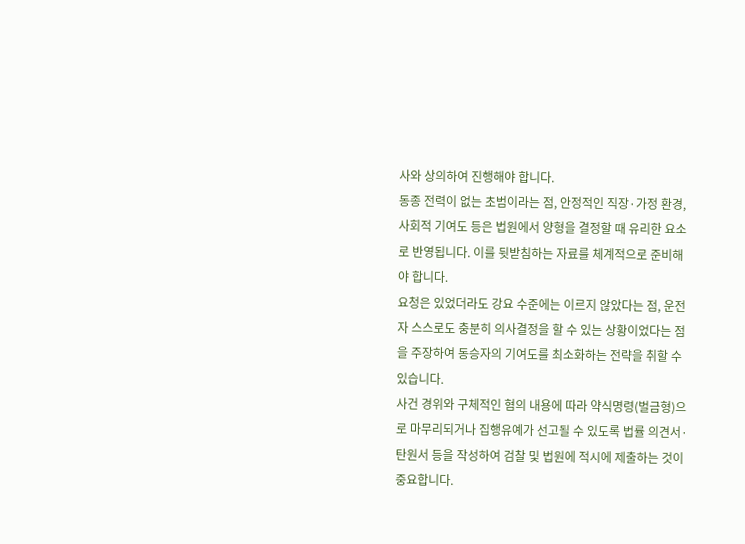사와 상의하여 진행해야 합니다.
동종 전력이 없는 초범이라는 점, 안정적인 직장·가정 환경, 사회적 기여도 등은 법원에서 양형을 결정할 때 유리한 요소로 반영됩니다. 이를 뒷받침하는 자료를 체계적으로 준비해야 합니다.
요청은 있었더라도 강요 수준에는 이르지 않았다는 점, 운전자 스스로도 충분히 의사결정을 할 수 있는 상황이었다는 점을 주장하여 동승자의 기여도를 최소화하는 전략을 취할 수 있습니다.
사건 경위와 구체적인 혐의 내용에 따라 약식명령(벌금형)으로 마무리되거나 집행유예가 선고될 수 있도록 법률 의견서·탄원서 등을 작성하여 검찰 및 법원에 적시에 제출하는 것이 중요합니다.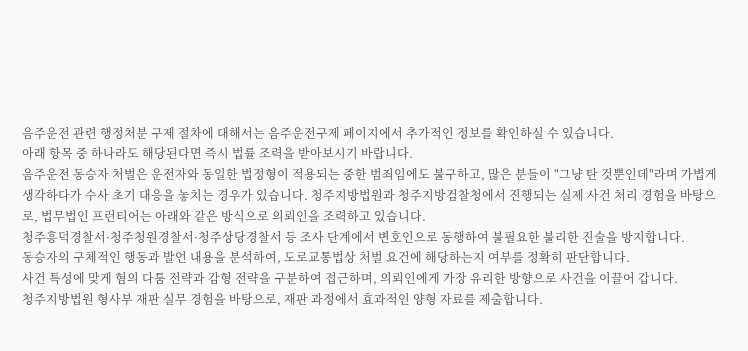음주운전 관련 행정처분 구제 절차에 대해서는 음주운전구제 페이지에서 추가적인 정보를 확인하실 수 있습니다.
아래 항목 중 하나라도 해당된다면 즉시 법률 조력을 받아보시기 바랍니다.
음주운전 동승자 처벌은 운전자와 동일한 법정형이 적용되는 중한 범죄임에도 불구하고, 많은 분들이 "그냥 탄 것뿐인데"라며 가볍게 생각하다가 수사 초기 대응을 놓치는 경우가 있습니다. 청주지방법원과 청주지방검찰청에서 진행되는 실제 사건 처리 경험을 바탕으로, 법무법인 프런티어는 아래와 같은 방식으로 의뢰인을 조력하고 있습니다.
청주흥덕경찰서·청주청원경찰서·청주상당경찰서 등 조사 단계에서 변호인으로 동행하여 불필요한 불리한 진술을 방지합니다.
동승자의 구체적인 행동과 발언 내용을 분석하여, 도로교통법상 처벌 요건에 해당하는지 여부를 정확히 판단합니다.
사건 특성에 맞게 혐의 다툼 전략과 감형 전략을 구분하여 접근하며, 의뢰인에게 가장 유리한 방향으로 사건을 이끌어 갑니다.
청주지방법원 형사부 재판 실무 경험을 바탕으로, 재판 과정에서 효과적인 양형 자료를 제출합니다.